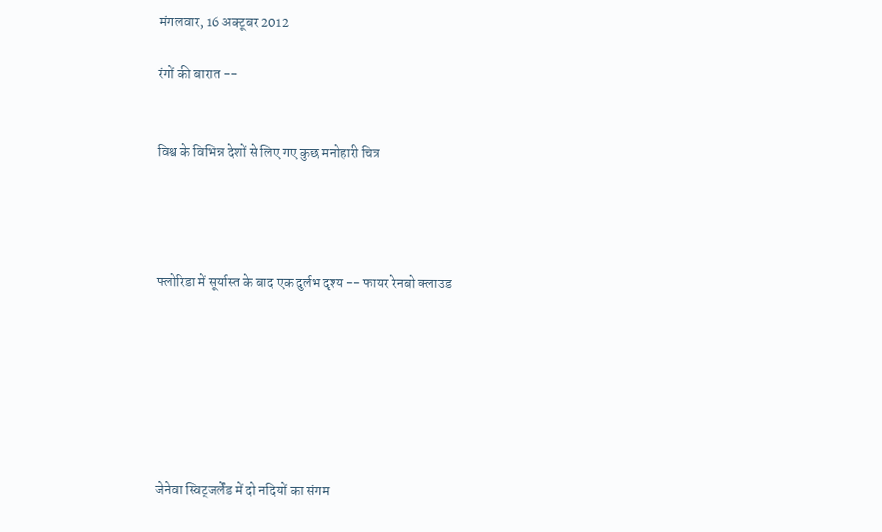मंगलवार, 16 अक्टूबर 2012

रंगों की बारात --


विश्व के विभिन्न देशों से लिए गए कुछ मनोहारी चित्र




फ्लोरिडा में सूर्यास्त के बाद एक दुर्लभ दृश्य -- फायर रेनबो क्लाउड







जेनेवा स्विट्जर्लेंड में दो नदियों का संगम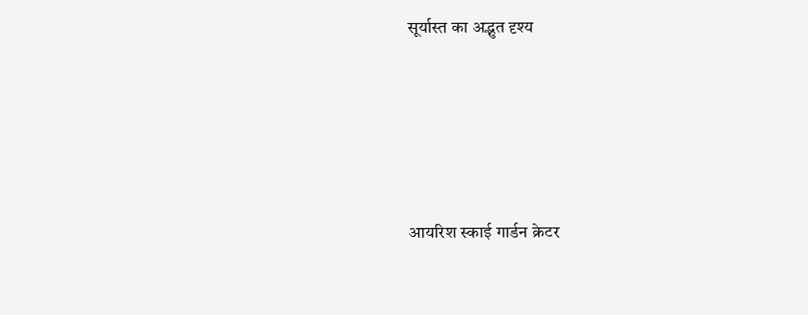सूर्यास्त का अद्भुत दृश्य





आयरिश स्काई गार्डन क्रेटर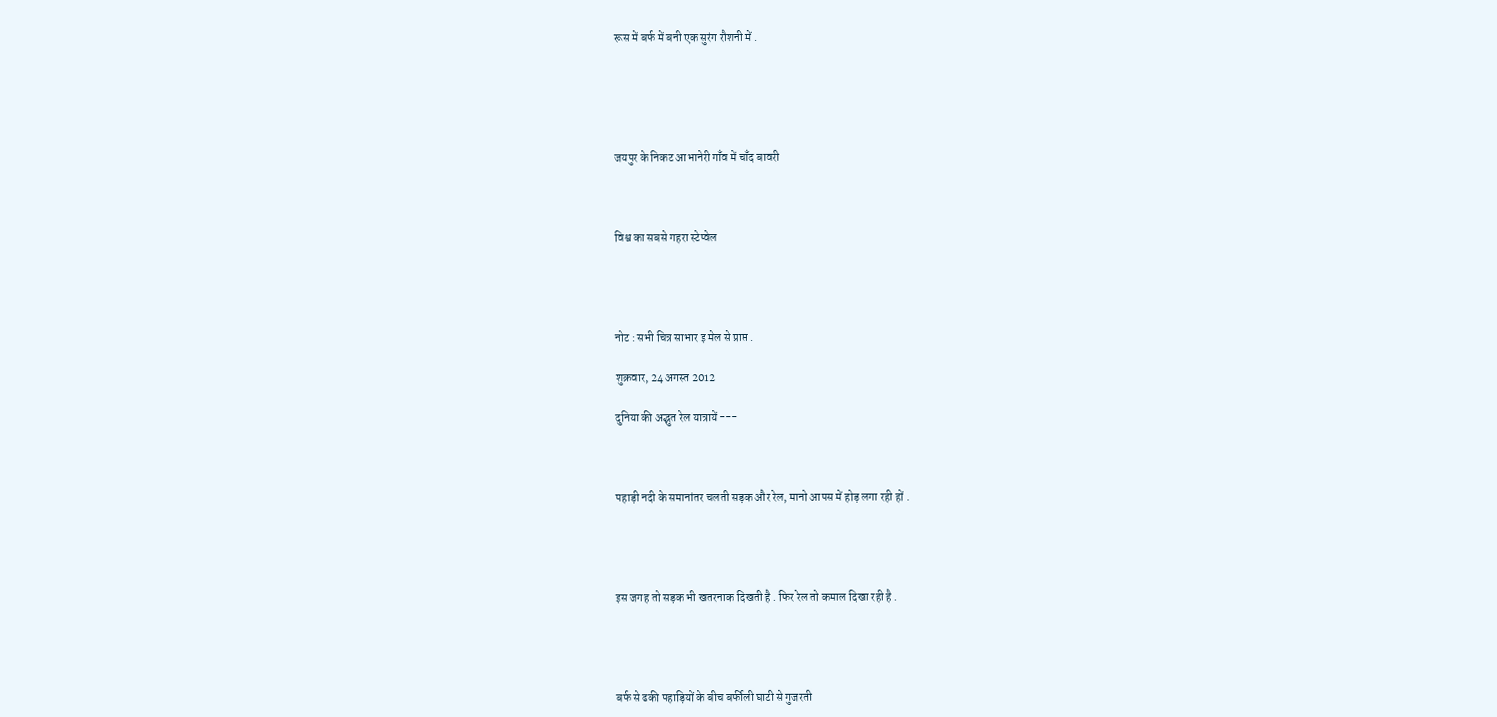रूस में बर्फ में बनी एक सुरंग रौशनी में .





जयपुर के निकट आभानेरी गाँव में चाँद बावरी



विश्व का सबसे गहरा स्टेप्वेल




नोट : सभी चित्र साभार इ मेल से प्राप्त .

शुक्रवार, 24 अगस्त 2012

दुनिया की अद्भुत रेल यात्रायें ---



पहाड़ी नदी के समानांतर चलती सड़क और रेल, मानो आपस में होड़ लगा रही हों .




इस जगह तो सड़क भी खतरनाक दिखती है . फिर रेल तो कमाल दिखा रही है .




बर्फ से ढकी पहाड़ियों के बीच बर्फीली घाटी से गुजरती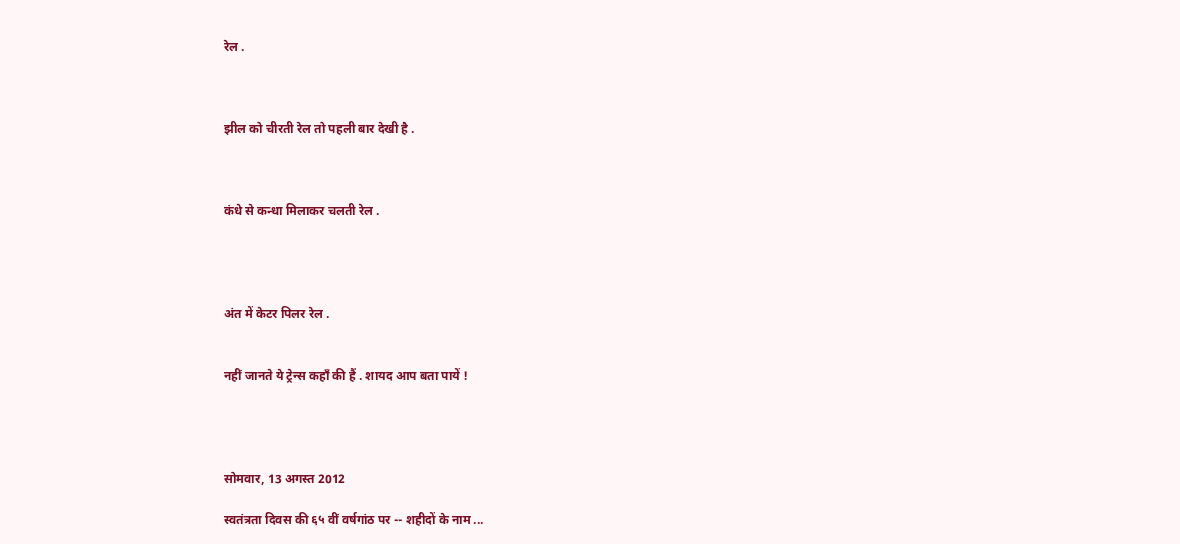रेल .



झील को चीरती रेल तो पहली बार देखी है .



कंधे से कन्धा मिलाकर चलती रेल .




अंत में केटर पिलर रेल .


नहीं जानते ये ट्रेन्स कहाँ की हैं . शायद आप बता पायें !




सोमवार, 13 अगस्त 2012

स्वतंत्रता दिवस की ६५ वीं वर्षगांठ पर -- शहीदों के नाम ...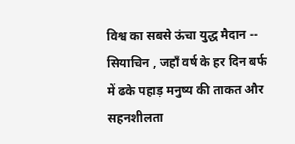विश्व का सबसे ऊंचा युद्ध मैदान -- सियाचिन , जहाँ वर्ष के हर दिन बर्फ में ढके पहाड़ मनुष्य की ताकत और सहनशीलता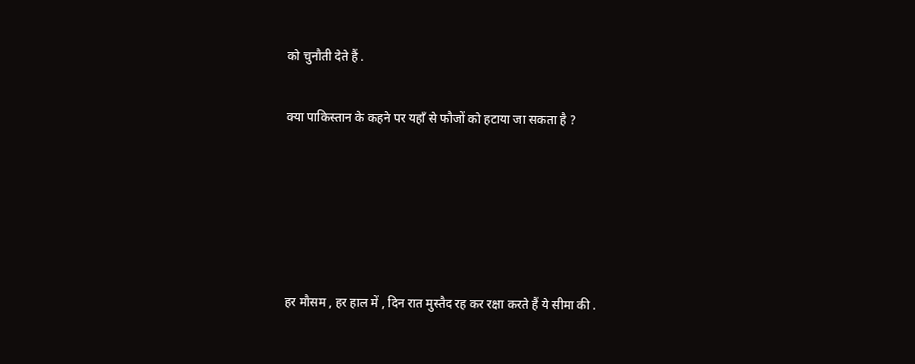को चुनौती देते हैं .

क्या पाकिस्तान के कहने पर यहाँ से फौजों को हटाया जा सकता है ?





हर मौसम , हर हाल में , दिन रात मुस्तैद रह कर रक्षा करते हैं ये सीमा की .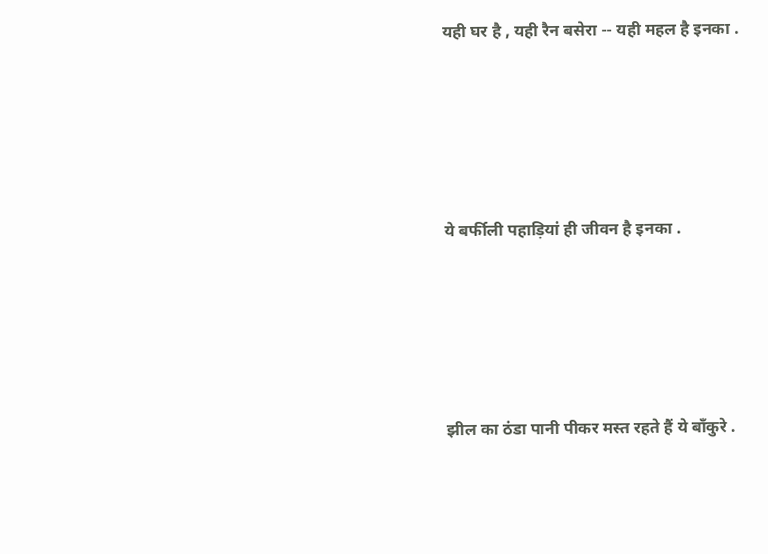यही घर है , यही रैन बसेरा -- यही महल है इनका .





ये बर्फीली पहाड़ियां ही जीवन है इनका .





झील का ठंडा पानी पीकर मस्त रहते हैं ये बाँकुरे .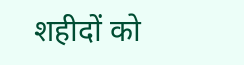शहीदों को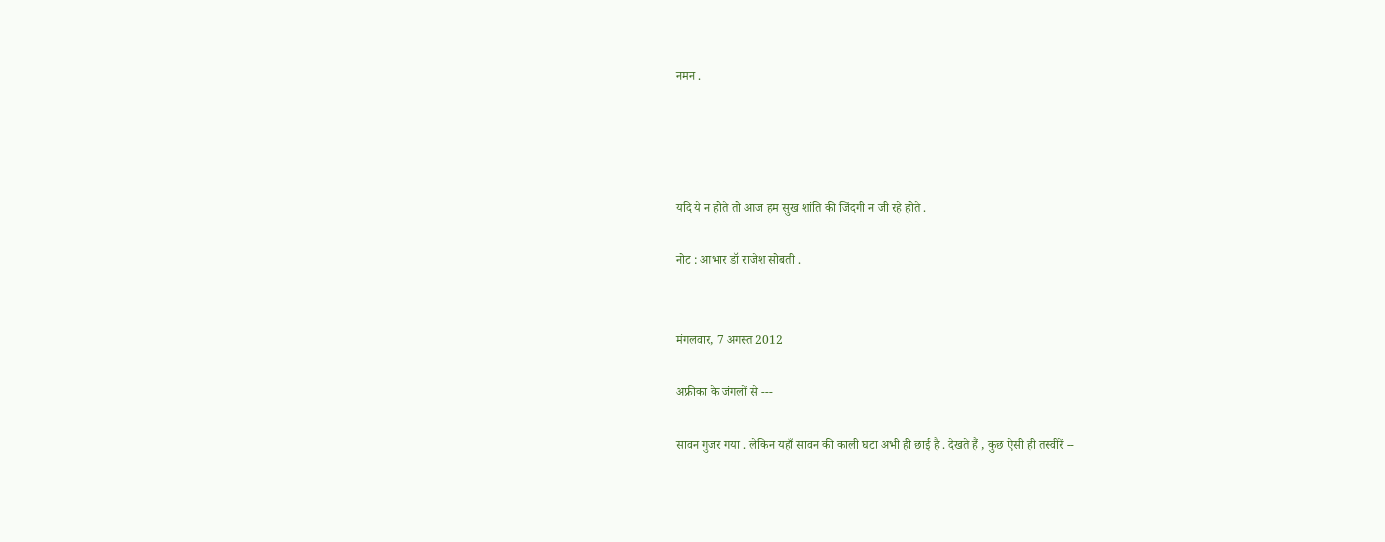नमन .




यदि ये न होते तो आज हम सुख शांति की जिंदगी न जी रहे होते .

नोट : आभार डॉ राजेश सोबती .


मंगलवार, 7 अगस्त 2012

अफ्रीका के जंगलों से ---

सावन गुजर गया . लेकिन यहाँ सावन की काली घटा अभी ही छाई है . देखते हैं , कुछ ऐसी ही तस्वीरें --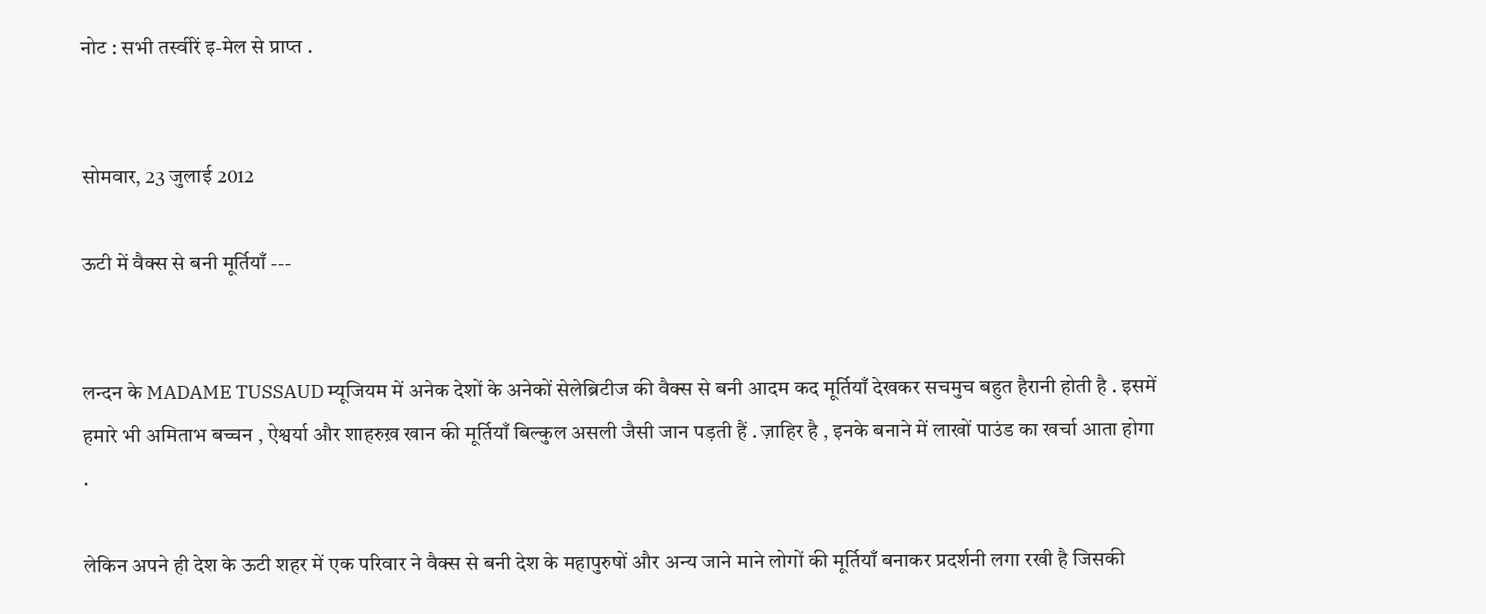नोट : सभी तस्वीरें इ-मेल से प्राप्त .


सोमवार, 23 जुलाई 2012

ऊटी में वैक्स से बनी मूर्तियाँ ---


लन्दन के MADAME TUSSAUD म्यूजियम में अनेक देशों के अनेकों सेलेब्रिटीज की वैक्स से बनी आदम कद मूर्तियाँ देखकर सचमुच बहुत हैरानी होती है . इसमें हमारे भी अमिताभ बच्चन , ऐश्वर्या और शाहरुख़ खान की मूर्तियाँ बिल्कुल असली जैसी जान पड़ती हैं . ज़ाहिर है , इनके बनाने में लाखों पाउंड का खर्चा आता होगा .

लेकिन अपने ही देश के ऊटी शहर में एक परिवार ने वैक्स से बनी देश के महापुरुषों और अन्य जाने माने लोगों की मूर्तियाँ बनाकर प्रदर्शनी लगा रखी है जिसकी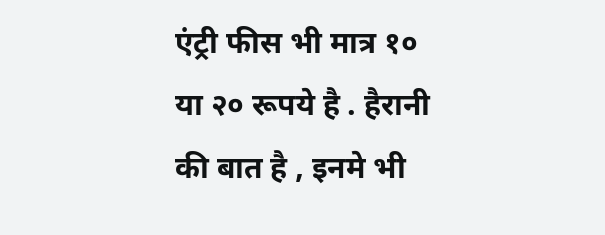एंट्री फीस भी मात्र १० या २० रूपये है . हैरानी की बात है , इनमे भी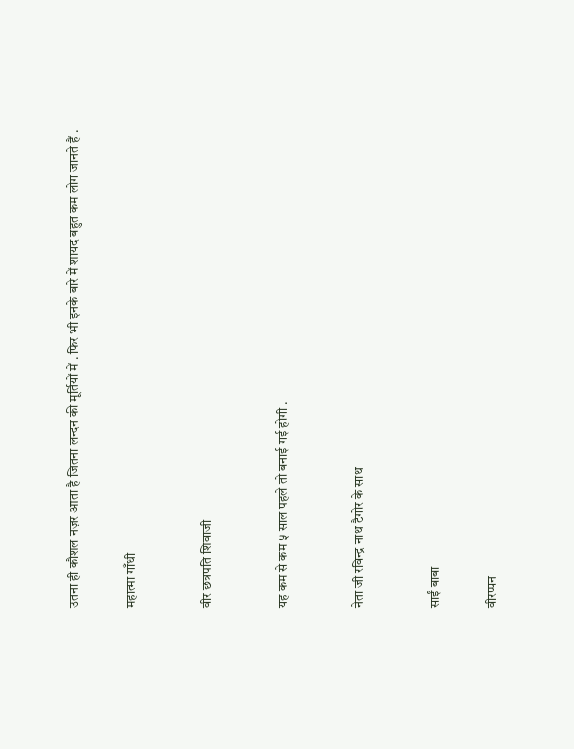उतना ही कौशल नज़र आता है जितना लन्दन की मूर्तियों में . फिर भी इनके बारे में शायद बहुत कम लोग जानते हैं .


महात्मा गाँधी



वीर छत्रपति शिवाजी



यह कम से कम ५ साल पहले तो बनाई गई होगी .



नेता जी रविन्द्र नाथ टैगोर के साथ



साईं बाबा


वीरप्पन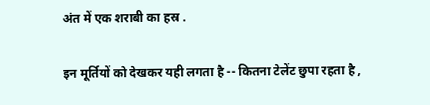अंत में एक शराबी का हस्र .

इन मूर्तियों को देखकर यही लगता है -- कितना टेलेंट छुपा रहता है ,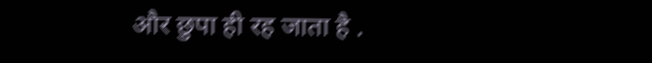और छुपा ही रह जाता है .